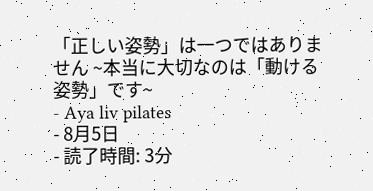「正しい姿勢」は一つではありません ~本当に大切なのは「動ける姿勢」です~
- Aya liv pilates
- 8月5日
- 読了時間: 3分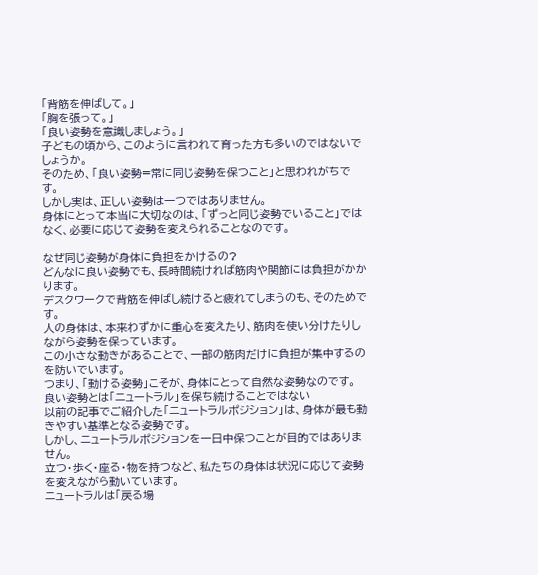「背筋を伸ばして。」
「胸を張って。」
「良い姿勢を意識しましょう。」
子どもの頃から、このように言われて育った方も多いのではないでしょうか。
そのため、「良い姿勢=常に同じ姿勢を保つこと」と思われがちです。
しかし実は、正しい姿勢は一つではありません。
身体にとって本当に大切なのは、「ずっと同じ姿勢でいること」ではなく、必要に応じて姿勢を変えられることなのです。

なぜ同じ姿勢が身体に負担をかけるの?
どんなに良い姿勢でも、長時間続ければ筋肉や関節には負担がかかります。
デスクワークで背筋を伸ばし続けると疲れてしまうのも、そのためです。
人の身体は、本来わずかに重心を変えたり、筋肉を使い分けたりしながら姿勢を保っています。
この小さな動きがあることで、一部の筋肉だけに負担が集中するのを防いでいます。
つまり、「動ける姿勢」こそが、身体にとって自然な姿勢なのです。
良い姿勢とは「ニュートラル」を保ち続けることではない
以前の記事でご紹介した「ニュートラルポジション」は、身体が最も動きやすい基準となる姿勢です。
しかし、ニュートラルポジションを一日中保つことが目的ではありません。
立つ・歩く・座る・物を持つなど、私たちの身体は状況に応じて姿勢を変えながら動いています。
ニュートラルは「戻る場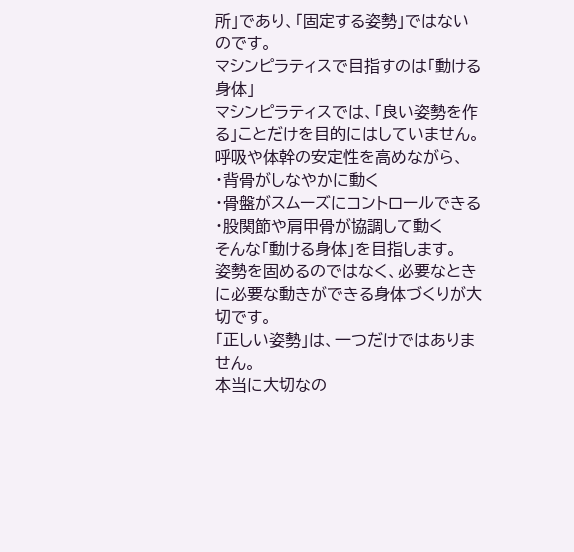所」であり、「固定する姿勢」ではないのです。
マシンピラティスで目指すのは「動ける身体」
マシンピラティスでは、「良い姿勢を作る」ことだけを目的にはしていません。
呼吸や体幹の安定性を高めながら、
・背骨がしなやかに動く
・骨盤がスムーズにコントロールできる
・股関節や肩甲骨が協調して動く
そんな「動ける身体」を目指します。
姿勢を固めるのではなく、必要なときに必要な動きができる身体づくりが大切です。
「正しい姿勢」は、一つだけではありません。
本当に大切なの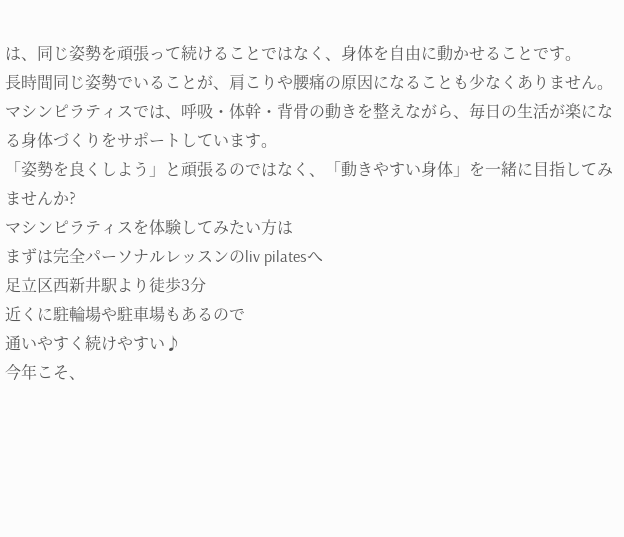は、同じ姿勢を頑張って続けることではなく、身体を自由に動かせることです。
長時間同じ姿勢でいることが、肩こりや腰痛の原因になることも少なくありません。
マシンピラティスでは、呼吸・体幹・背骨の動きを整えながら、毎日の生活が楽になる身体づくりをサポートしています。
「姿勢を良くしよう」と頑張るのではなく、「動きやすい身体」を一緒に目指してみませんか?
マシンピラティスを体験してみたい方は
まずは完全パーソナルレッスンのliv pilatesへ
足立区西新井駅より徒歩3分
近くに駐輪場や駐車場もあるので
通いやすく続けやすい♪
今年こそ、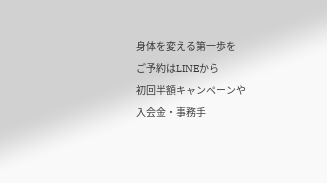身体を変える第一歩を
ご予約はLINEから
初回半額キャンペーンや
入会金・事務手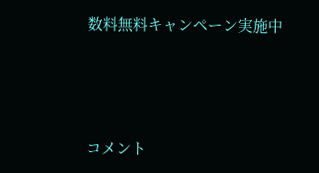数料無料キャンペーン実施中



コメント